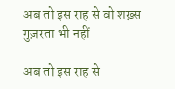अब तो इस राह से वो शख़्स गुज़रता भी नहीं

अब तो इस राह से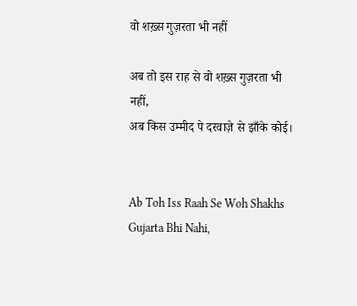वो शख़्स गुज़रता भी नहीं

अब तो इस राह से वो शख़्स गुज़रता भी नहीं,
अब किस उम्मीद पे दरवाज़े से झाँके कोई।


Ab Toh Iss Raah Se Woh Shakhs Gujarta Bhi Nahi,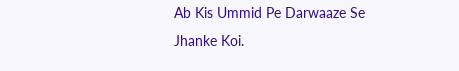Ab Kis Ummid Pe Darwaaze Se Jhanke Koi.